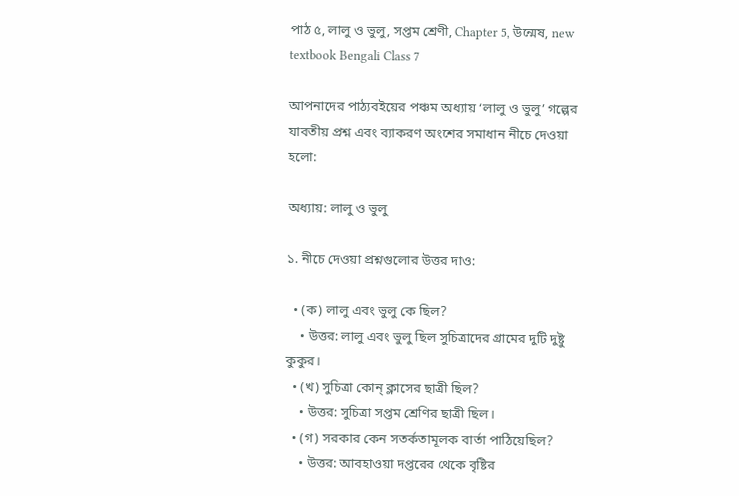পাঠ ৫, লালু ও ভুলু, সপ্তম শ্রেণী, Chapter 5, উন্মেষ, new textbook Bengali Class 7

আপনাদের পাঠ্যবইয়ের পঞ্চম অধ্যায় ‘লালু ও ভুলু’ গল্পের যাবতীয় প্রশ্ন এবং ব্যাকরণ অংশের সমাধান নীচে দেওয়া হলো:

অধ্যায়: লালু ও ভুলু

১. নীচে দেওয়া প্রশ্নগুলোর উত্তর দাও:

  • (ক) লালু এবং ভুলু কে ছিল?
    • উত্তর: লালু এবং ভুলু ছিল সুচিত্রাদের গ্রামের দুটি দুষ্টু কুকুর।
  • (খ) সুচিত্রা কোন্ ক্লাসের ছাত্রী ছিল?
    • উত্তর: সুচিত্রা সপ্তম শ্রেণির ছাত্রী ছিল।
  • (গ) সরকার কেন সতর্কতামূলক বার্তা পাঠিয়েছিল?
    • উত্তর: আবহাওয়া দপ্তরের থেকে বৃষ্টির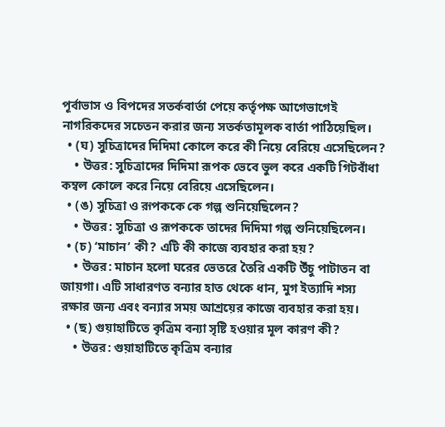পূর্বাভাস ও বিপদের সতর্কবার্তা পেয়ে কর্তৃপক্ষ আগেভাগেই নাগরিকদের সচেতন করার জন্য সতর্কতামূলক বার্তা পাঠিয়েছিল।
  • (ঘ) সুচিত্রাদের দিদিমা কোলে করে কী নিয়ে বেরিয়ে এসেছিলেন?
    • উত্তর: সুচিত্রাদের দিদিমা রূপক ভেবে ভুল করে একটি গিটবাঁধা কম্বল কোলে করে নিয়ে বেরিয়ে এসেছিলেন।
  • (ঙ) সুচিত্রা ও রূপককে কে গল্প শুনিয়েছিলেন?
    • উত্তর: সুচিত্রা ও রূপককে তাদের দিদিমা গল্প শুনিয়েছিলেন।
  • (চ) ‘মাচান’ কী? এটি কী কাজে ব্যবহার করা হয়?
    • উত্তর: মাচান হলো ঘরের ভেতরে তৈরি একটি উঁচু পাটাতন বা জায়গা। এটি সাধারণত বন্যার হাত থেকে ধান, মুগ ইত্যাদি শস্য রক্ষার জন্য এবং বন্যার সময় আশ্রয়ের কাজে ব্যবহার করা হয়।
  • (ছ) গুয়াহাটিতে কৃত্রিম বন্যা সৃষ্টি হওয়ার মূল কারণ কী?
    • উত্তর: গুয়াহাটিতে কৃত্রিম বন্যার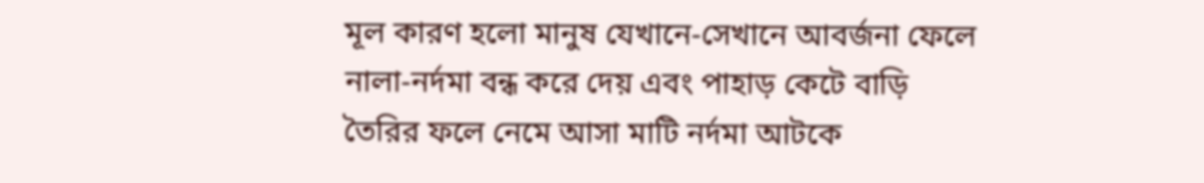মূল কারণ হলো মানুষ যেখানে-সেখানে আবর্জনা ফেলে নালা-নর্দমা বন্ধ করে দেয় এবং পাহাড় কেটে বাড়ি তৈরির ফলে নেমে আসা মাটি নর্দমা আটকে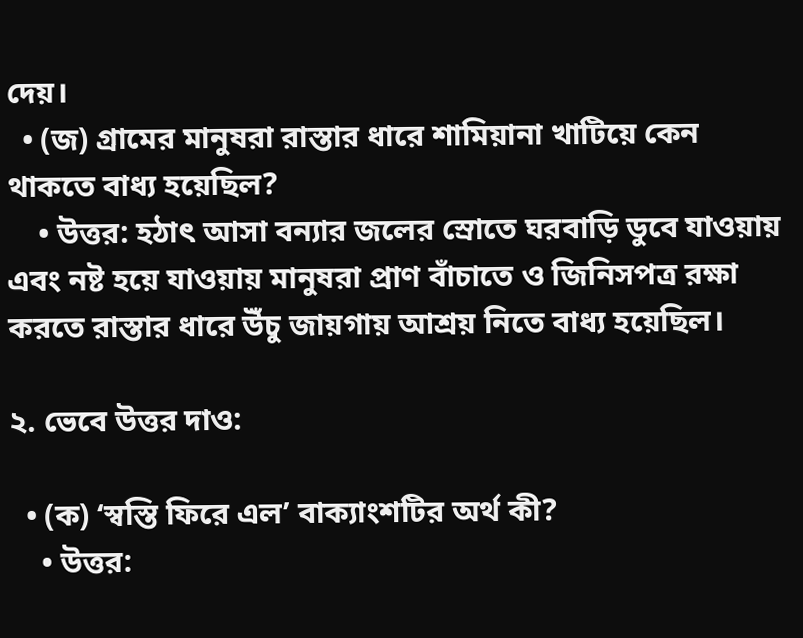দেয়।
  • (জ) গ্রামের মানুষরা রাস্তার ধারে শামিয়ানা খাটিয়ে কেন থাকতে বাধ্য হয়েছিল?
    • উত্তর: হঠাৎ আসা বন্যার জলের স্রোতে ঘরবাড়ি ডুবে যাওয়ায় এবং নষ্ট হয়ে যাওয়ায় মানুষরা প্রাণ বাঁচাতে ও জিনিসপত্র রক্ষা করতে রাস্তার ধারে উঁচু জায়গায় আশ্রয় নিতে বাধ্য হয়েছিল।

২. ভেবে উত্তর দাও:

  • (ক) ‘স্বস্তি ফিরে এল’ বাক্যাংশটির অর্থ কী?
    • উত্তর: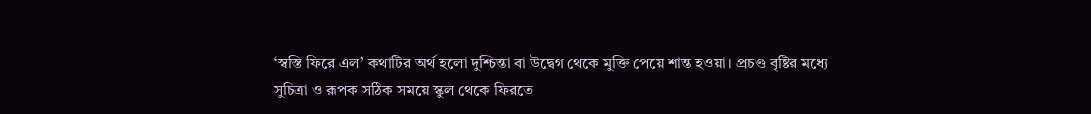‘স্বস্তি ফিরে এল’ কথাটির অর্থ হলো দুশ্চিন্তা বা উদ্বেগ থেকে মুক্তি পেয়ে শান্ত হওয়া। প্রচণ্ড বৃষ্টির মধ্যে সুচিত্রা ও রূপক সঠিক সময়ে স্কুল থেকে ফিরতে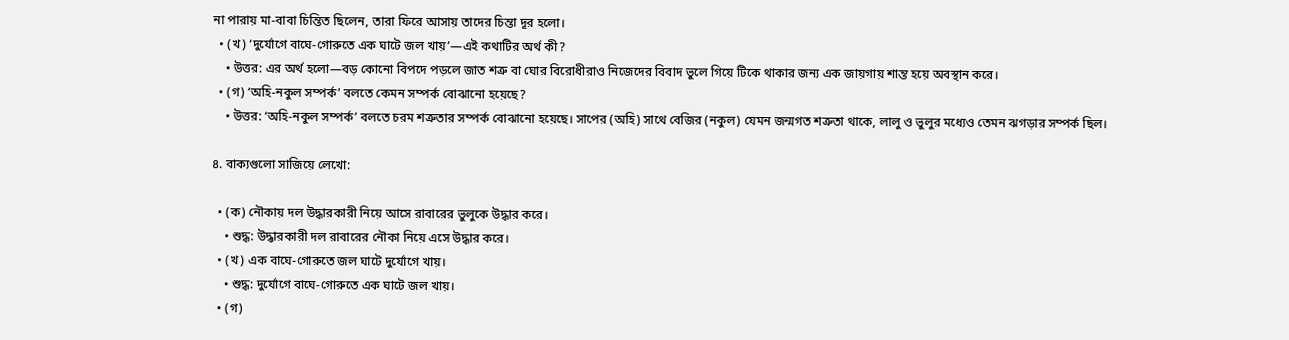না পারায় মা-বাবা চিন্তিত ছিলেন, তারা ফিরে আসায় তাদের চিন্তা দূর হলো।
  • (খ) ‘দুর্যোগে বাঘে-গোরুতে এক ঘাটে জল খায়’—এই কথাটির অর্থ কী?
    • উত্তর: এর অর্থ হলো—বড় কোনো বিপদে পড়লে জাত শত্রু বা ঘোর বিরোধীরাও নিজেদের বিবাদ ভুলে গিয়ে টিকে থাকার জন্য এক জায়গায় শান্ত হয়ে অবস্থান করে।
  • (গ) ‘অহি-নকুল সম্পর্ক’ বলতে কেমন সম্পর্ক বোঝানো হয়েছে?
    • উত্তর: ‘অহি-নকুল সম্পর্ক’ বলতে চরম শত্রুতার সম্পর্ক বোঝানো হয়েছে। সাপের (অহি) সাথে বেজির (নকুল) যেমন জন্মগত শত্রুতা থাকে, লালু ও ভুলুর মধ্যেও তেমন ঝগড়ার সম্পর্ক ছিল।

৪. বাক্যগুলো সাজিয়ে লেখো:

  • (ক) নৌকায় দল উদ্ধারকারী নিয়ে আসে রাবারের ভুলুকে উদ্ধার করে।
    • শুদ্ধ: উদ্ধারকারী দল রাবারের নৌকা নিয়ে এসে উদ্ধার করে।
  • (খ) এক বাঘে-গোরুতে জল ঘাটে দুর্যোগে খায়।
    • শুদ্ধ: দুর্যোগে বাঘে-গোরুতে এক ঘাটে জল খায়।
  • (গ)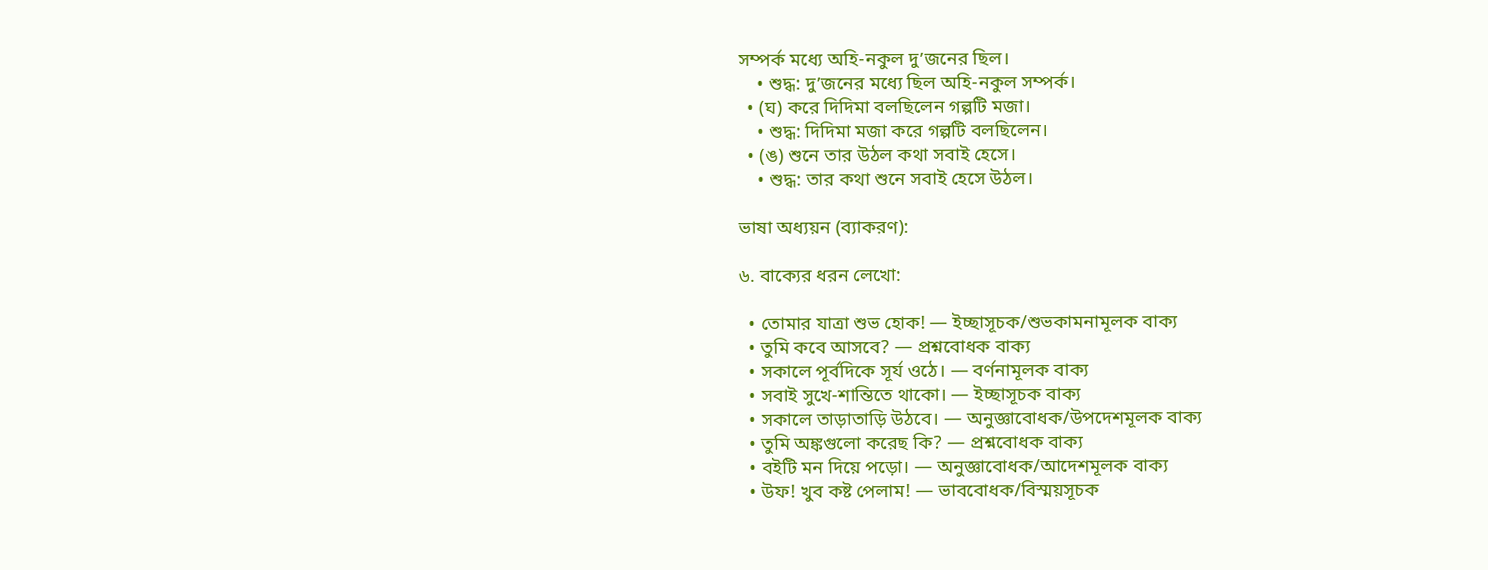সম্পর্ক মধ্যে অহি-নকুল দু’জনের ছিল।
    • শুদ্ধ: দু’জনের মধ্যে ছিল অহি-নকুল সম্পর্ক।
  • (ঘ) করে দিদিমা বলছিলেন গল্পটি মজা।
    • শুদ্ধ: দিদিমা মজা করে গল্পটি বলছিলেন।
  • (ঙ) শুনে তার উঠল কথা সবাই হেসে।
    • শুদ্ধ: তার কথা শুনে সবাই হেসে উঠল।

ভাষা অধ্যয়ন (ব্যাকরণ):

৬. বাক্যের ধরন লেখো:

  • তোমার যাত্রা শুভ হোক! — ইচ্ছাসূচক/শুভকামনামূলক বাক্য
  • তুমি কবে আসবে? — প্রশ্নবোধক বাক্য
  • সকালে পূর্বদিকে সূর্য ওঠে। — বর্ণনামূলক বাক্য
  • সবাই সুখে-শান্তিতে থাকো। — ইচ্ছাসূচক বাক্য
  • সকালে তাড়াতাড়ি উঠবে। — অনুজ্ঞাবোধক/উপদেশমূলক বাক্য
  • তুমি অঙ্কগুলো করেছ কি? — প্রশ্নবোধক বাক্য
  • বইটি মন দিয়ে পড়ো। — অনুজ্ঞাবোধক/আদেশমূলক বাক্য
  • উফ! খুব কষ্ট পেলাম! — ভাববোধক/বিস্ময়সূচক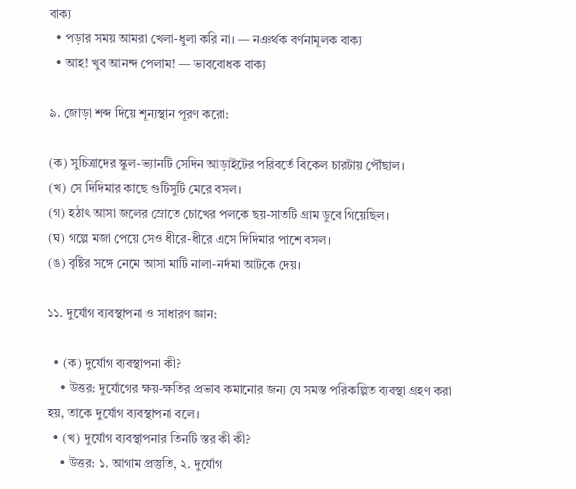বাক্য
  • পড়ার সময় আমরা খেলা-ধুলা করি না। — নঞর্থক বর্ণনামূলক বাক্য
  • আহ! খুব আনন্দ পেলাম! — ভাববোধক বাক্য

৯. জোড়া শব্দ দিয়ে শূন্যস্থান পূরণ করো:

(ক) সুচিত্রাদের স্কুল-ভ্যানটি সেদিন আড়াইটের পরিবর্তে বিকেল চারটায় পৌঁছাল।
(খ) সে দিদিমার কাছে গুটিসুটি মেরে বসল।
(গ) হঠাৎ আসা জলের স্রোতে চোখের পলকে ছয়-সাতটি গ্রাম ডুবে গিয়েছিল।
(ঘ) গল্পে মজা পেয়ে সেও ধীরে-ধীরে এসে দিদিমার পাশে বসল।
(ঙ) বৃষ্টির সঙ্গে নেমে আসা মাটি নালা-নর্দমা আটকে দেয়।

১১. দুর্যোগ ব্যবস্থাপনা ও সাধারণ জ্ঞান:

  • (ক) দুর্যোগ ব্যবস্থাপনা কী?
    • উত্তর: দুর্যোগের ক্ষয়-ক্ষতির প্রভাব কমানোর জন্য যে সমস্ত পরিকল্পিত ব্যবস্থা গ্রহণ করা হয়, তাকে দুর্যোগ ব্যবস্থাপনা বলে।
  • (খ) দুর্যোগ ব্যবস্থাপনার তিনটি স্তর কী কী?
    • উত্তর: ১. আগাম প্রস্তুতি, ২. দুর্যোগ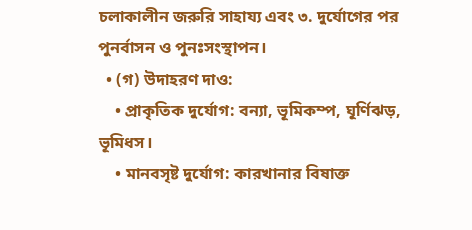চলাকালীন জরুরি সাহায্য এবং ৩. দুর্যোগের পর পুনর্বাসন ও পুনঃসংস্থাপন।
  • (গ) উদাহরণ দাও:
    • প্রাকৃতিক দুর্যোগ: বন্যা, ভূমিকম্প, ঘূর্ণিঝড়, ভূমিধস।
    • মানবসৃষ্ট দুর্যোগ: কারখানার বিষাক্ত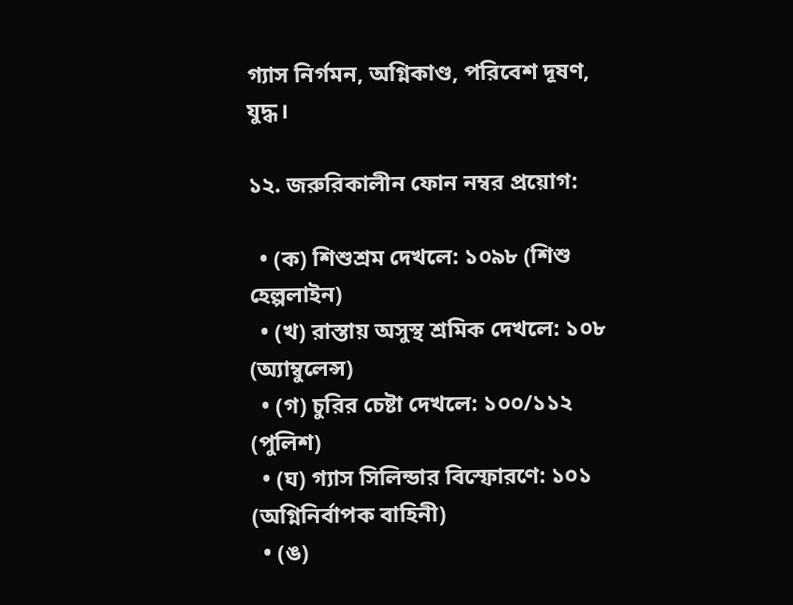গ্যাস নির্গমন, অগ্নিকাণ্ড, পরিবেশ দূষণ, যুদ্ধ।

১২. জরুরিকালীন ফোন নম্বর প্রয়োগ:

  • (ক) শিশুশ্রম দেখলে: ১০৯৮ (শিশু হেল্পলাইন)
  • (খ) রাস্তায় অসুস্থ শ্রমিক দেখলে: ১০৮ (অ্যাম্বুলেন্স)
  • (গ) চুরির চেষ্টা দেখলে: ১০০/১১২ (পুলিশ)
  • (ঘ) গ্যাস সিলিন্ডার বিস্ফোরণে: ১০১ (অগ্নিনির্বাপক বাহিনী)
  • (ঙ)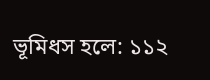ভূমিধস হলে: ১১২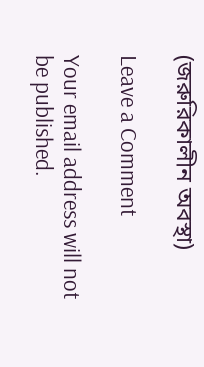(জরুরিকালীন অবস্থা)

Leave a Comment

Your email address will not be published.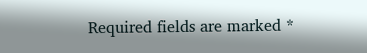Required fields are marked *